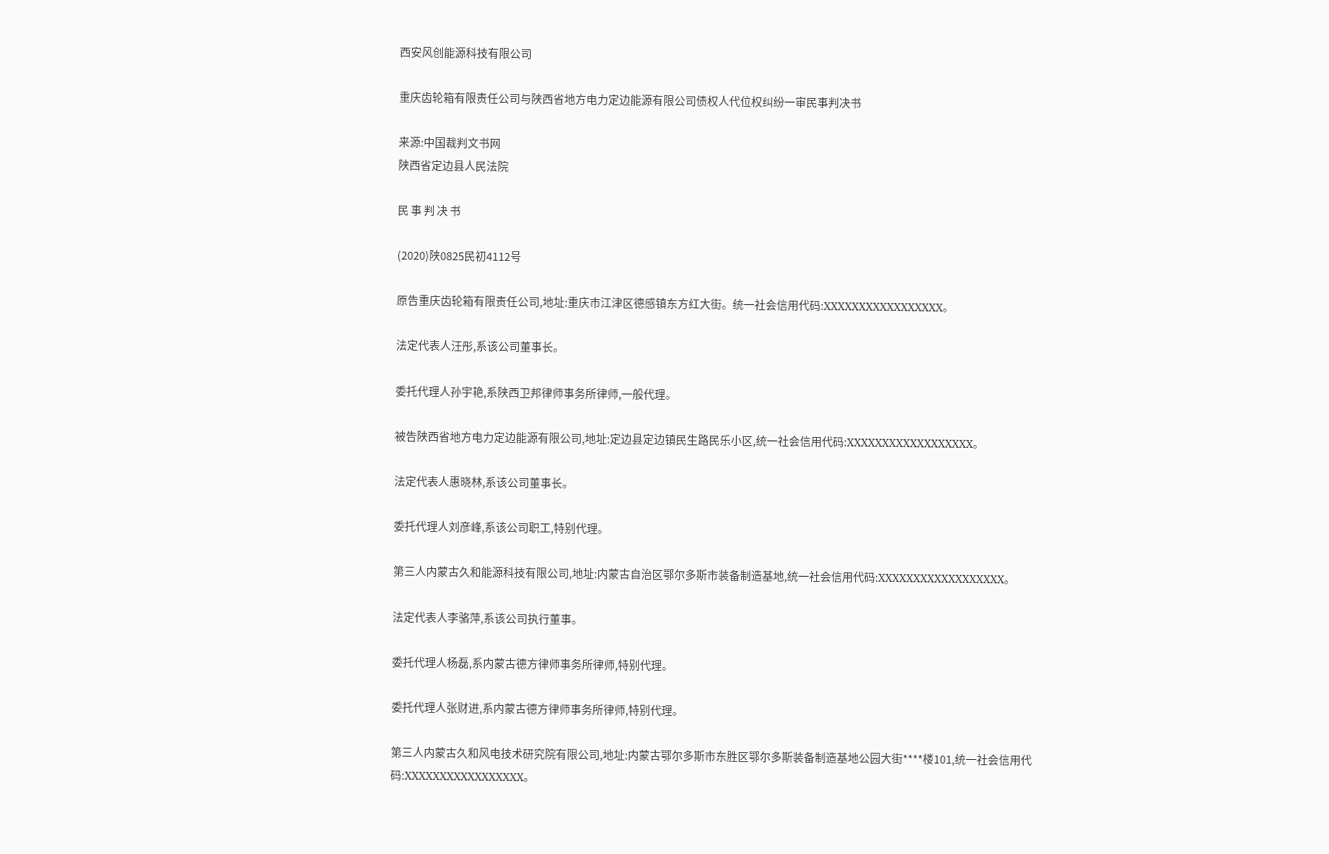西安风创能源科技有限公司

重庆齿轮箱有限责任公司与陕西省地方电力定边能源有限公司债权人代位权纠纷一审民事判决书

来源:中国裁判文书网
陕西省定边县人民法院

民 事 判 决 书

(2020)陕0825民初4112号

原告重庆齿轮箱有限责任公司,地址:重庆市江津区德感镇东方红大街。统一社会信用代码:XXXXXXXXXXXXXXXXX。

法定代表人汪彤,系该公司董事长。

委托代理人孙宇艳,系陕西卫邦律师事务所律师,一般代理。

被告陕西省地方电力定边能源有限公司,地址:定边县定边镇民生路民乐小区,统一社会信用代码:XXXXXXXXXXXXXXXXXX。

法定代表人惠晓林,系该公司董事长。

委托代理人刘彦峰,系该公司职工,特别代理。

第三人内蒙古久和能源科技有限公司,地址:内蒙古自治区鄂尔多斯市装备制造基地,统一社会信用代码:XXXXXXXXXXXXXXXXXX。

法定代表人李骆萍,系该公司执行董事。

委托代理人杨磊,系内蒙古德方律师事务所律师,特别代理。

委托代理人张财进,系内蒙古德方律师事务所律师,特别代理。

第三人内蒙古久和风电技术研究院有限公司,地址:内蒙古鄂尔多斯市东胜区鄂尔多斯装备制造基地公园大街****楼101,统一社会信用代码:XXXXXXXXXXXXXXXXX。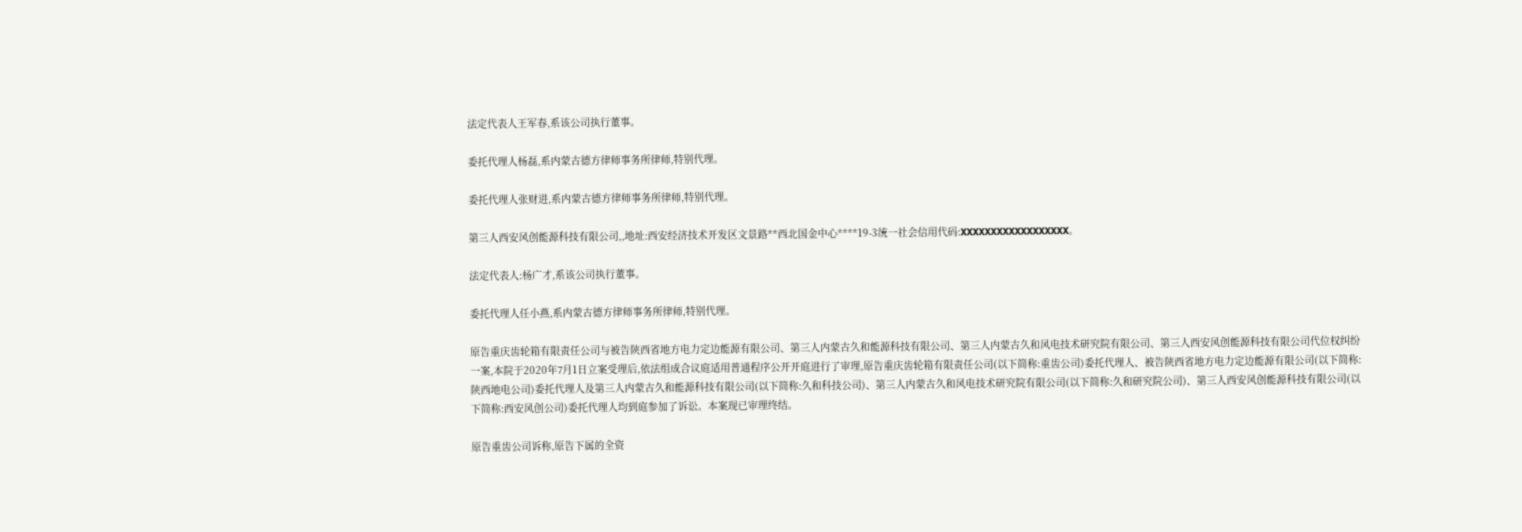法定代表人王军春,系该公司执行董事。

委托代理人杨磊,系内蒙古德方律师事务所律师,特别代理。

委托代理人张财进,系内蒙古德方律师事务所律师,特别代理。

第三人西安风创能源科技有限公司,,地址:西安经济技术开发区文景路**西北国金中心****19-3统一社会信用代码:XXXXXXXXXXXXXXXXXX。

法定代表人:杨广才,系该公司执行董事。

委托代理人任小燕,系内蒙古德方律师事务所律师,特别代理。

原告重庆齿轮箱有限责任公司与被告陕西省地方电力定边能源有限公司、第三人内蒙古久和能源科技有限公司、第三人内蒙古久和风电技术研究院有限公司、第三人西安风创能源科技有限公司代位权纠纷一案,本院于2020年7月1日立案受理后,依法组成合议庭适用普通程序公开开庭进行了审理,原告重庆齿轮箱有限责任公司(以下简称:重齿公司)委托代理人、被告陕西省地方电力定边能源有限公司(以下简称:陕西地电公司)委托代理人及第三人内蒙古久和能源科技有限公司(以下简称:久和科技公司)、第三人内蒙古久和风电技术研究院有限公司(以下简称:久和研究院公司)、第三人西安风创能源科技有限公司(以下简称:西安风创公司)委托代理人均到庭参加了诉讼。本案现已审理终结。

原告重齿公司诉称,原告下属的全资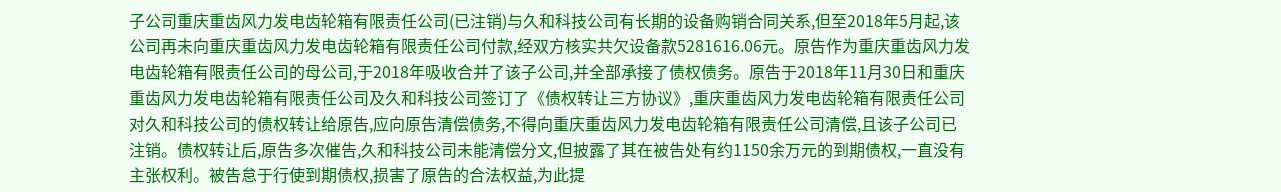子公司重庆重齿风力发电齿轮箱有限责任公司(已注销)与久和科技公司有长期的设备购销合同关系,但至2018年5月起,该公司再未向重庆重齿风力发电齿轮箱有限责任公司付款,经双方核实共欠设备款5281616.06元。原告作为重庆重齿风力发电齿轮箱有限责任公司的母公司,于2018年吸收合并了该子公司,并全部承接了债权债务。原告于2018年11月30日和重庆重齿风力发电齿轮箱有限责任公司及久和科技公司签订了《债权转让三方协议》,重庆重齿风力发电齿轮箱有限责任公司对久和科技公司的债权转让给原告,应向原告清偿债务,不得向重庆重齿风力发电齿轮箱有限责任公司清偿,且该子公司已注销。债权转让后,原告多次催告,久和科技公司未能清偿分文,但披露了其在被告处有约1150余万元的到期债权,一直没有主张权利。被告怠于行使到期债权,损害了原告的合法权益,为此提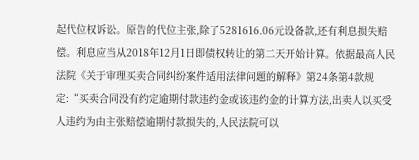起代位权诉讼。原告的代位主张,除了5281616.06元设备款,还有利息损失赔偿。利息应当从2018年12月1日即债权转让的第二天开始计算。依据最高人民法院《关于审理买卖合同纠纷案件适用法律问题的解释》第24条第4款规定:“买卖合同没有约定逾期付款违约金或该违约金的计算方法,出卖人以买受人违约为由主张赔偿逾期付款损失的,人民法院可以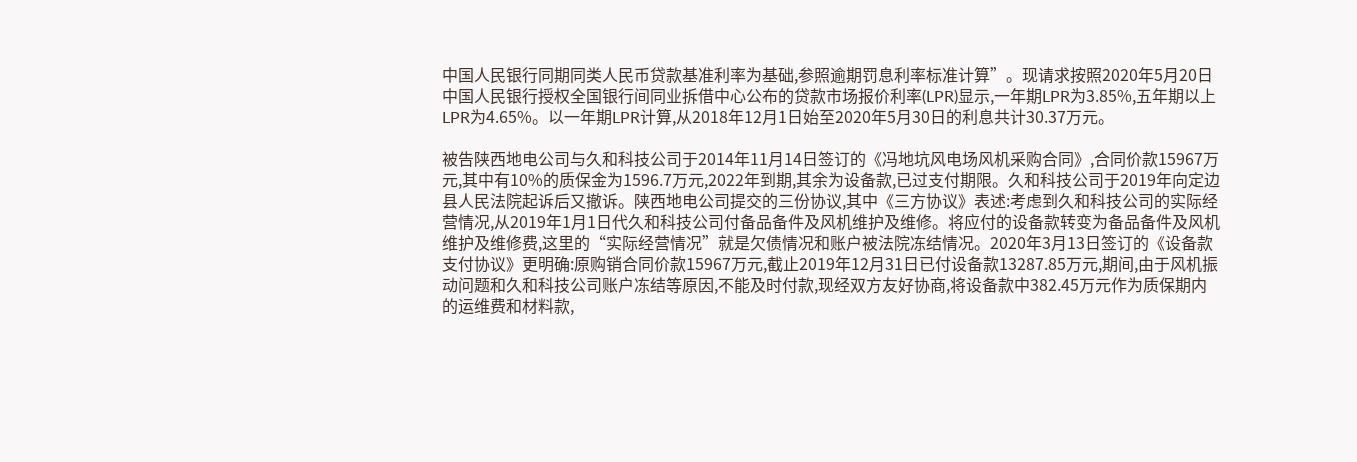中国人民银行同期同类人民币贷款基准利率为基础,参照逾期罚息利率标准计算”。现请求按照2020年5月20日中国人民银行授权全国银行间同业拆借中心公布的贷款市场报价利率(LPR)显示,一年期LPR为3.85%,五年期以上LPR为4.65%。以一年期LPR计算,从2018年12月1日始至2020年5月30日的利息共计30.37万元。

被告陕西地电公司与久和科技公司于2014年11月14日签订的《冯地坑风电场风机采购合同》,合同价款15967万元,其中有10%的质保金为1596.7万元,2022年到期,其余为设备款,已过支付期限。久和科技公司于2019年向定边县人民法院起诉后又撤诉。陕西地电公司提交的三份协议,其中《三方协议》表述:考虑到久和科技公司的实际经营情况,从2019年1月1日代久和科技公司付备品备件及风机维护及维修。将应付的设备款转变为备品备件及风机维护及维修费,这里的“实际经营情况”就是欠债情况和账户被法院冻结情况。2020年3月13日签订的《设备款支付协议》更明确:原购销合同价款15967万元,截止2019年12月31日已付设备款13287.85万元,期间,由于风机振动问题和久和科技公司账户冻结等原因,不能及时付款,现经双方友好协商,将设备款中382.45万元作为质保期内的运维费和材料款,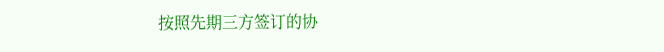按照先期三方签订的协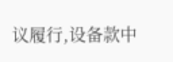议履行,设备款中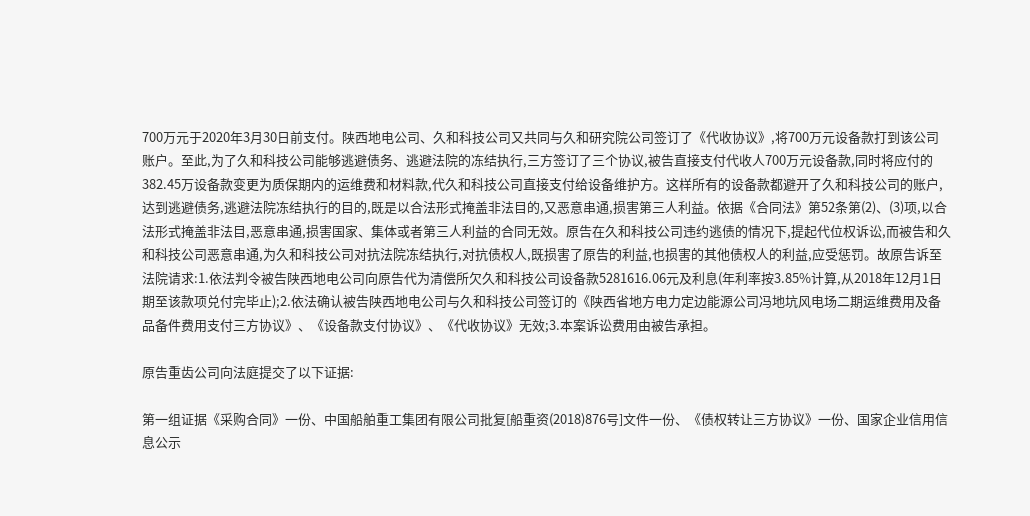700万元于2020年3月30日前支付。陕西地电公司、久和科技公司又共同与久和研究院公司签订了《代收协议》,将700万元设备款打到该公司账户。至此,为了久和科技公司能够逃避债务、逃避法院的冻结执行,三方签订了三个协议,被告直接支付代收人700万元设备款,同时将应付的382.45万设备款变更为质保期内的运维费和材料款,代久和科技公司直接支付给设备维护方。这样所有的设备款都避开了久和科技公司的账户,达到逃避债务,逃避法院冻结执行的目的,既是以合法形式掩盖非法目的,又恶意串通,损害第三人利益。依据《合同法》第52条第(2)、(3)项,以合法形式掩盖非法目,恶意串通,损害国家、集体或者第三人利益的合同无效。原告在久和科技公司违约逃债的情况下,提起代位权诉讼,而被告和久和科技公司恶意串通,为久和科技公司对抗法院冻结执行,对抗债权人,既损害了原告的利益,也损害的其他债权人的利益,应受惩罚。故原告诉至法院请求:1.依法判令被告陕西地电公司向原告代为清偿所欠久和科技公司设备款5281616.06元及利息(年利率按3.85%计算,从2018年12月1日期至该款项兑付完毕止);2.依法确认被告陕西地电公司与久和科技公司签订的《陕西省地方电力定边能源公司冯地坑风电场二期运维费用及备品备件费用支付三方协议》、《设备款支付协议》、《代收协议》无效;3.本案诉讼费用由被告承担。

原告重齿公司向法庭提交了以下证据:

第一组证据《采购合同》一份、中国船舶重工集团有限公司批复[船重资(2018)876号]文件一份、《债权转让三方协议》一份、国家企业信用信息公示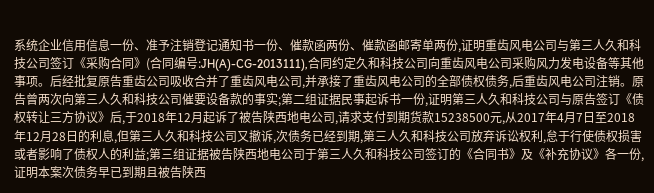系统企业信用信息一份、准予注销登记通知书一份、催款函两份、催款函邮寄单两份,证明重齿风电公司与第三人久和科技公司签订《采购合同》(合同编号:JH(A)-CG-2013111),合同约定久和科技公司向重齿风电公司采购风力发电设备等其他事项。后经批复原告重齿公司吸收合并了重齿风电公司,并承接了重齿风电公司的全部债权债务,后重齿风电公司注销。原告曾两次向第三人久和科技公司催要设备款的事实;第二组证据民事起诉书一份,证明第三人久和科技公司与原告签订《债权转让三方协议》后,于2018年12月起诉了被告陕西地电公司,请求支付到期货款15238500元,从2017年4月7日至2018年12月28日的利息,但第三人久和科技公司又撤诉,次债务已经到期,第三人久和科技公司放弃诉讼权利,怠于行使债权损害或者影响了债权人的利益;第三组证据被告陕西地电公司于第三人久和科技公司签订的《合同书》及《补充协议》各一份,证明本案次债务早已到期且被告陕西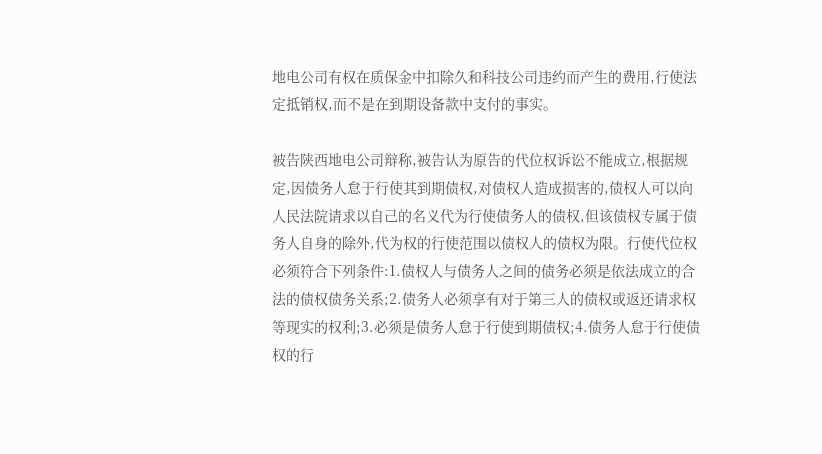地电公司有权在质保金中扣除久和科技公司违约而产生的费用,行使法定抵销权,而不是在到期设备款中支付的事实。

被告陕西地电公司辩称,被告认为原告的代位权诉讼不能成立,根据规定,因债务人怠于行使其到期债权,对债权人造成损害的,债权人可以向人民法院请求以自己的名义代为行使债务人的债权,但该债权专属于债务人自身的除外,代为权的行使范围以债权人的债权为限。行使代位权必须符合下列条件:1.债权人与债务人之间的债务必须是依法成立的合法的债权债务关系;2.债务人必须享有对于第三人的债权或返还请求权等现实的权利;3.必须是债务人怠于行使到期债权;4.债务人怠于行使债权的行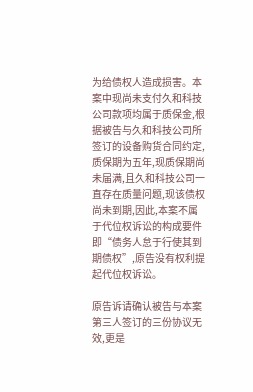为给债权人造成损害。本案中现尚未支付久和科技公司款项均属于质保金,根据被告与久和科技公司所签订的设备购货合同约定,质保期为五年,现质保期尚未届满,且久和科技公司一直存在质量问题,现该债权尚未到期,因此,本案不属于代位权诉讼的构成要件即“债务人怠于行使其到期债权”,原告没有权利提起代位权诉讼。

原告诉请确认被告与本案第三人签订的三份协议无效,更是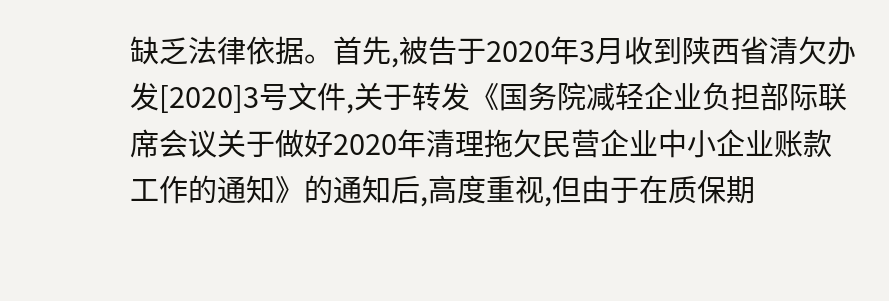缺乏法律依据。首先,被告于2020年3月收到陕西省清欠办发[2020]3号文件,关于转发《国务院减轻企业负担部际联席会议关于做好2020年清理拖欠民营企业中小企业账款工作的通知》的通知后,高度重视,但由于在质保期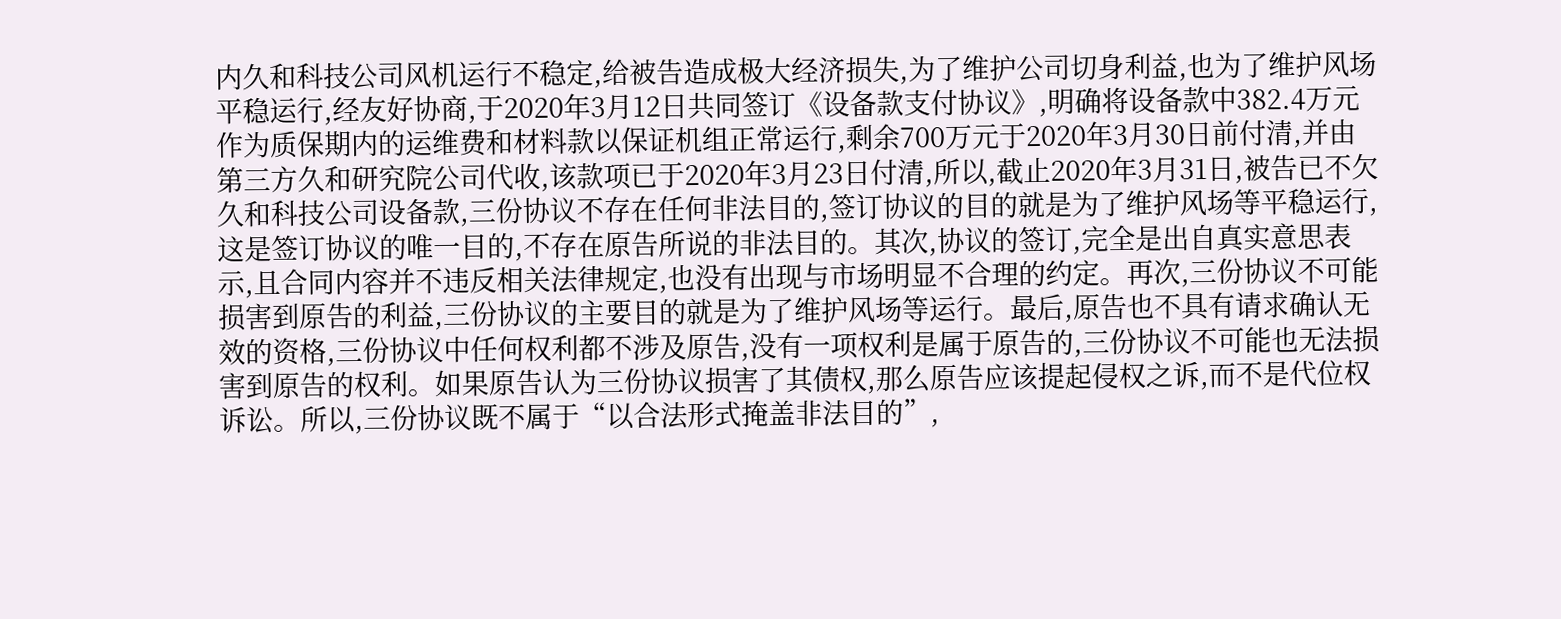内久和科技公司风机运行不稳定,给被告造成极大经济损失,为了维护公司切身利益,也为了维护风场平稳运行,经友好协商,于2020年3月12日共同签订《设备款支付协议》,明确将设备款中382.4万元作为质保期内的运维费和材料款以保证机组正常运行,剩余700万元于2020年3月30日前付清,并由第三方久和研究院公司代收,该款项已于2020年3月23日付清,所以,截止2020年3月31日,被告已不欠久和科技公司设备款,三份协议不存在任何非法目的,签订协议的目的就是为了维护风场等平稳运行,这是签订协议的唯一目的,不存在原告所说的非法目的。其次,协议的签订,完全是出自真实意思表示,且合同内容并不违反相关法律规定,也没有出现与市场明显不合理的约定。再次,三份协议不可能损害到原告的利益,三份协议的主要目的就是为了维护风场等运行。最后,原告也不具有请求确认无效的资格,三份协议中任何权利都不涉及原告,没有一项权利是属于原告的,三份协议不可能也无法损害到原告的权利。如果原告认为三份协议损害了其债权,那么原告应该提起侵权之诉,而不是代位权诉讼。所以,三份协议既不属于“以合法形式掩盖非法目的”,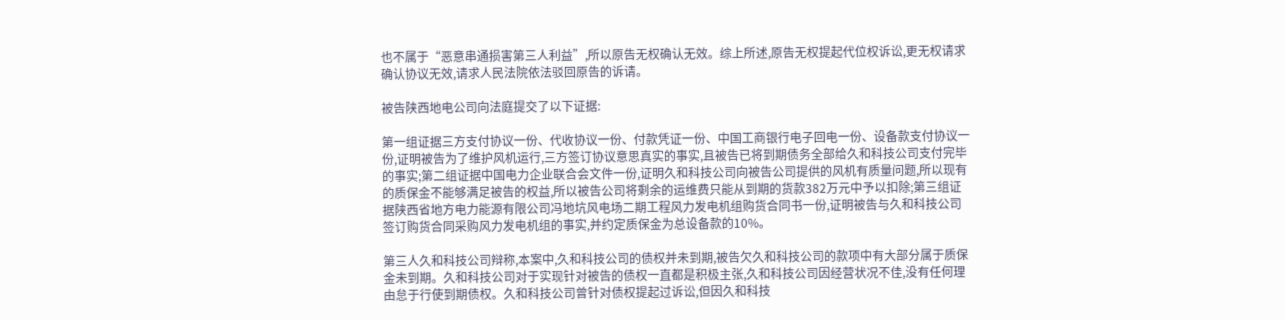也不属于“恶意串通损害第三人利益”,所以原告无权确认无效。综上所述,原告无权提起代位权诉讼,更无权请求确认协议无效,请求人民法院依法驳回原告的诉请。

被告陕西地电公司向法庭提交了以下证据:

第一组证据三方支付协议一份、代收协议一份、付款凭证一份、中国工商银行电子回电一份、设备款支付协议一份,证明被告为了维护风机运行,三方签订协议意思真实的事实,且被告已将到期债务全部给久和科技公司支付完毕的事实;第二组证据中国电力企业联合会文件一份,证明久和科技公司向被告公司提供的风机有质量问题,所以现有的质保金不能够满足被告的权益,所以被告公司将剩余的运维费只能从到期的货款382万元中予以扣除;第三组证据陕西省地方电力能源有限公司冯地坑风电场二期工程风力发电机组购货合同书一份,证明被告与久和科技公司签订购货合同采购风力发电机组的事实,并约定质保金为总设备款的10%。

第三人久和科技公司辩称,本案中,久和科技公司的债权并未到期,被告欠久和科技公司的款项中有大部分属于质保金未到期。久和科技公司对于实现针对被告的债权一直都是积极主张,久和科技公司因经营状况不佳,没有任何理由怠于行使到期债权。久和科技公司曾针对债权提起过诉讼,但因久和科技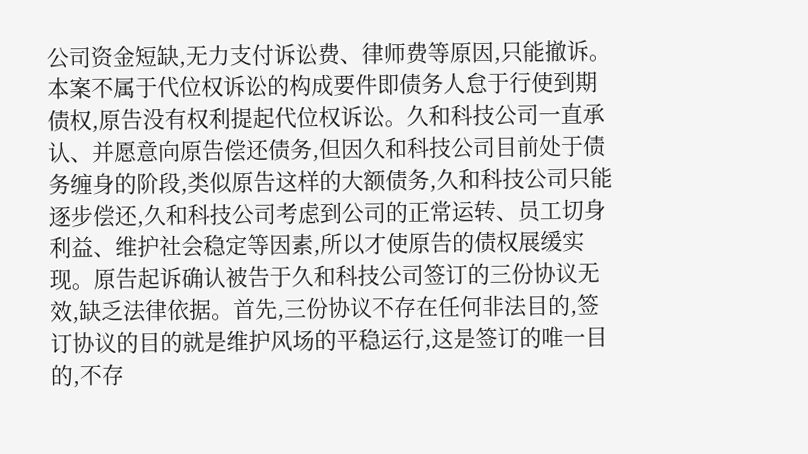公司资金短缺,无力支付诉讼费、律师费等原因,只能撤诉。本案不属于代位权诉讼的构成要件即债务人怠于行使到期债权,原告没有权利提起代位权诉讼。久和科技公司一直承认、并愿意向原告偿还债务,但因久和科技公司目前处于债务缠身的阶段,类似原告这样的大额债务,久和科技公司只能逐步偿还,久和科技公司考虑到公司的正常运转、员工切身利益、维护社会稳定等因素,所以才使原告的债权展缓实现。原告起诉确认被告于久和科技公司签订的三份协议无效,缺乏法律依据。首先,三份协议不存在任何非法目的,签订协议的目的就是维护风场的平稳运行,这是签订的唯一目的,不存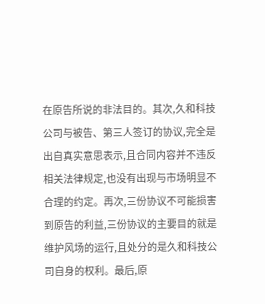在原告所说的非法目的。其次,久和科技公司与被告、第三人签订的协议,完全是出自真实意思表示,且合同内容并不违反相关法律规定,也没有出现与市场明显不合理的约定。再次,三份协议不可能损害到原告的利益,三份协议的主要目的就是维护风场的运行,且处分的是久和科技公司自身的权利。最后,原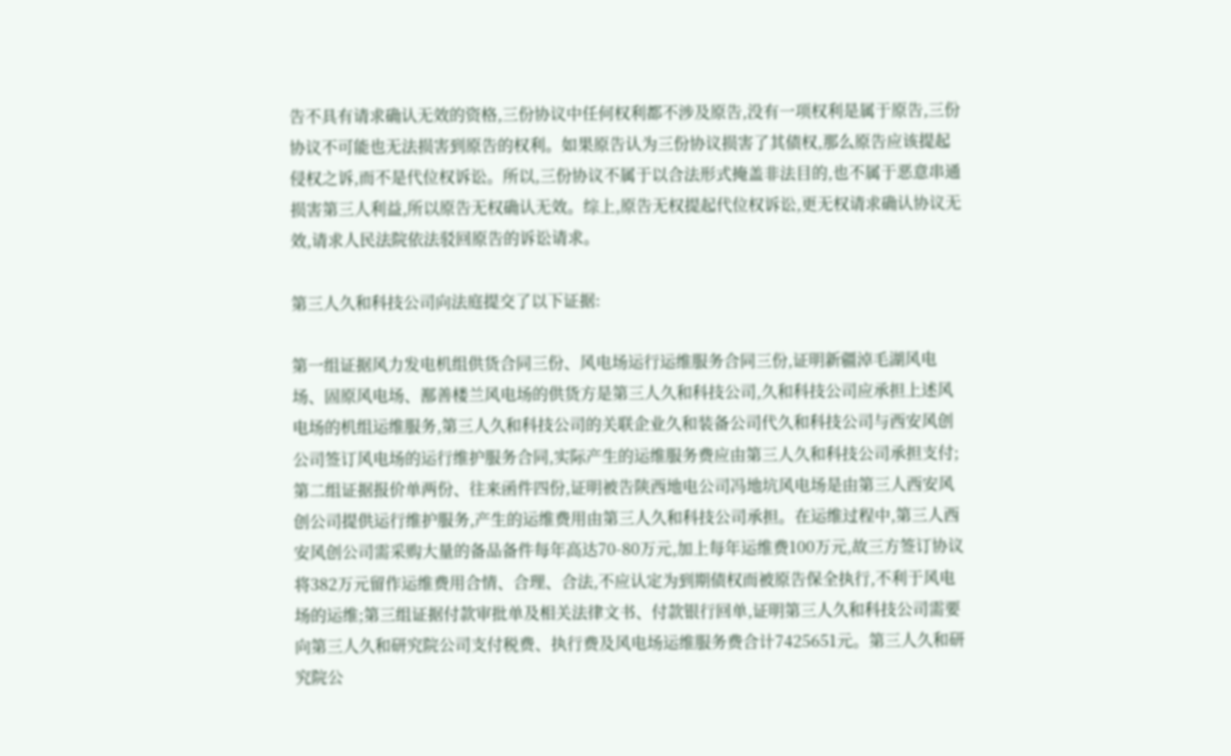告不具有请求确认无效的资格,三份协议中任何权利都不涉及原告,没有一项权利是属于原告,三份协议不可能也无法损害到原告的权利。如果原告认为三份协议损害了其债权,那么原告应该提起侵权之诉,而不是代位权诉讼。所以,三份协议不属于以合法形式掩盖非法目的,也不属于恶意串通损害第三人利益,所以原告无权确认无效。综上,原告无权提起代位权诉讼,更无权请求确认协议无效,请求人民法院依法驳回原告的诉讼请求。

第三人久和科技公司向法庭提交了以下证据:

第一组证据风力发电机组供货合同三份、风电场运行运维服务合同三份,证明新疆淖毛湖风电场、固原风电场、鄯善楼兰风电场的供货方是第三人久和科技公司,久和科技公司应承担上述风电场的机组运维服务,第三人久和科技公司的关联企业久和装备公司代久和科技公司与西安风创公司签订风电场的运行维护服务合同,实际产生的运维服务费应由第三人久和科技公司承担支付;第二组证据报价单两份、往来函件四份,证明被告陕西地电公司冯地坑风电场是由第三人西安风创公司提供运行维护服务,产生的运维费用由第三人久和科技公司承担。在运维过程中,第三人西安风创公司需采购大量的备品备件每年高达70-80万元,加上每年运维费100万元,故三方签订协议将382万元留作运维费用合情、合理、合法,不应认定为到期债权而被原告保全执行,不利于风电场的运维;第三组证据付款审批单及相关法律文书、付款银行回单,证明第三人久和科技公司需要向第三人久和研究院公司支付税费、执行费及风电场运维服务费合计7425651元。第三人久和研究院公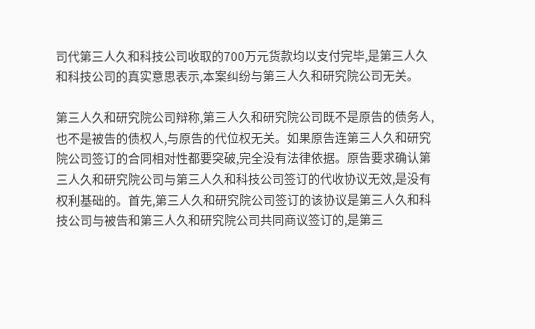司代第三人久和科技公司收取的700万元货款均以支付完毕,是第三人久和科技公司的真实意思表示,本案纠纷与第三人久和研究院公司无关。

第三人久和研究院公司辩称,第三人久和研究院公司既不是原告的债务人,也不是被告的债权人,与原告的代位权无关。如果原告连第三人久和研究院公司签订的合同相对性都要突破,完全没有法律依据。原告要求确认第三人久和研究院公司与第三人久和科技公司签订的代收协议无效,是没有权利基础的。首先,第三人久和研究院公司签订的该协议是第三人久和科技公司与被告和第三人久和研究院公司共同商议签订的,是第三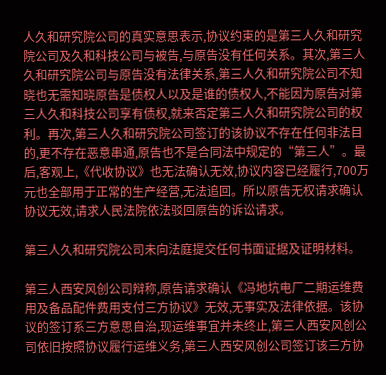人久和研究院公司的真实意思表示,协议约束的是第三人久和研究院公司及久和科技公司与被告,与原告没有任何关系。其次,第三人久和研究院公司与原告没有法律关系,第三人久和研究院公司不知晓也无需知晓原告是债权人以及是谁的债权人,不能因为原告对第三人久和科技公司享有债权,就来否定第三人久和研究院公司的权利。再次,第三人久和研究院公司签订的该协议不存在任何非法目的,更不存在恶意串通,原告也不是合同法中规定的“第三人”。最后,客观上,《代收协议》也无法确认无效,协议内容已经履行,700万元也全部用于正常的生产经营,无法追回。所以原告无权请求确认协议无效,请求人民法院依法驳回原告的诉讼请求。

第三人久和研究院公司未向法庭提交任何书面证据及证明材料。

第三人西安风创公司辩称,原告请求确认《冯地坑电厂二期运维费用及备品配件费用支付三方协议》无效,无事实及法律依据。该协议的签订系三方意思自治,现运维事宜并未终止,第三人西安风创公司依旧按照协议履行运维义务,第三人西安风创公司签订该三方协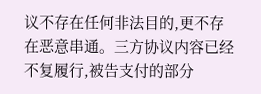议不存在任何非法目的,更不存在恶意串通。三方协议内容已经不复履行,被告支付的部分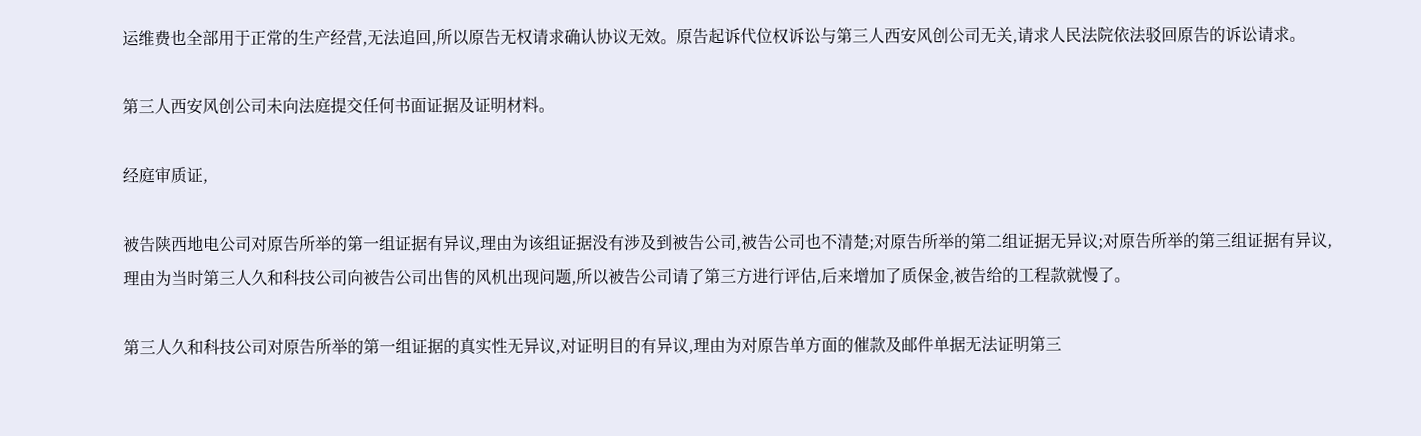运维费也全部用于正常的生产经营,无法追回,所以原告无权请求确认协议无效。原告起诉代位权诉讼与第三人西安风创公司无关,请求人民法院依法驳回原告的诉讼请求。

第三人西安风创公司未向法庭提交任何书面证据及证明材料。

经庭审质证,

被告陕西地电公司对原告所举的第一组证据有异议,理由为该组证据没有涉及到被告公司,被告公司也不清楚;对原告所举的第二组证据无异议;对原告所举的第三组证据有异议,理由为当时第三人久和科技公司向被告公司出售的风机出现问题,所以被告公司请了第三方进行评估,后来增加了质保金,被告给的工程款就慢了。

第三人久和科技公司对原告所举的第一组证据的真实性无异议,对证明目的有异议,理由为对原告单方面的催款及邮件单据无法证明第三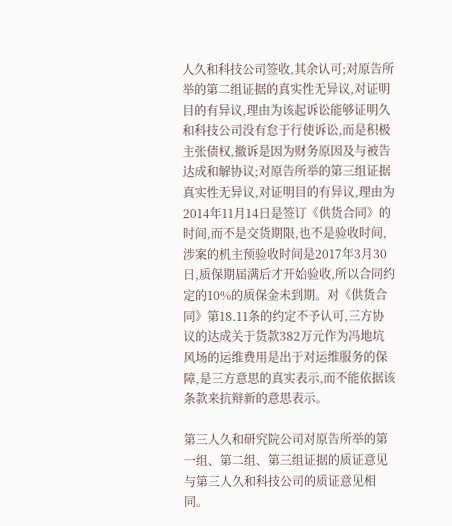人久和科技公司签收,其余认可;对原告所举的第二组证据的真实性无异议,对证明目的有异议,理由为该起诉讼能够证明久和科技公司没有怠于行使诉讼,而是积极主张债权,撤诉是因为财务原因及与被告达成和解协议;对原告所举的第三组证据真实性无异议,对证明目的有异议,理由为2014年11月14日是签订《供货合同》的时间,而不是交货期限,也不是验收时间,涉案的机主预验收时间是2017年3月30日,质保期届满后才开始验收,所以合同约定的10%的质保金未到期。对《供货合同》第18.11条的约定不予认可,三方协议的达成关于货款382万元作为冯地坑风场的运维费用是出于对运维服务的保障,是三方意思的真实表示,而不能依据该条款来抗辩新的意思表示。

第三人久和研究院公司对原告所举的第一组、第二组、第三组证据的质证意见与第三人久和科技公司的质证意见相同。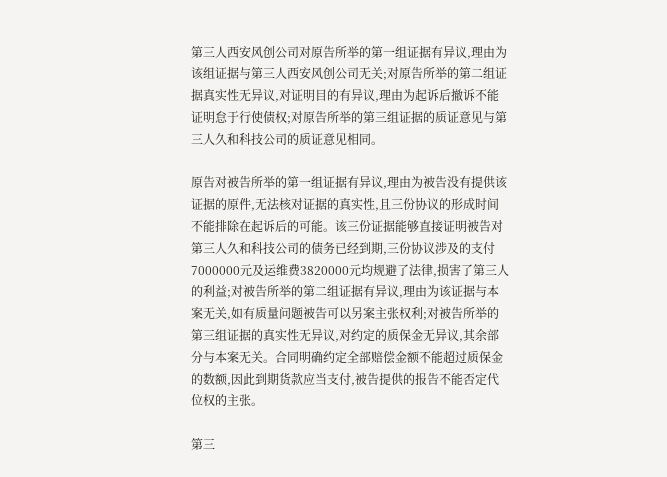第三人西安风创公司对原告所举的第一组证据有异议,理由为该组证据与第三人西安风创公司无关;对原告所举的第二组证据真实性无异议,对证明目的有异议,理由为起诉后撤诉不能证明怠于行使债权;对原告所举的第三组证据的质证意见与第三人久和科技公司的质证意见相同。

原告对被告所举的第一组证据有异议,理由为被告没有提供该证据的原件,无法核对证据的真实性,且三份协议的形成时间不能排除在起诉后的可能。该三份证据能够直接证明被告对第三人久和科技公司的债务已经到期,三份协议涉及的支付7000000元及运维费3820000元均规避了法律,损害了第三人的利益;对被告所举的第二组证据有异议,理由为该证据与本案无关,如有质量问题被告可以另案主张权利;对被告所举的第三组证据的真实性无异议,对约定的质保金无异议,其余部分与本案无关。合同明确约定全部赔偿金额不能超过质保金的数额,因此到期货款应当支付,被告提供的报告不能否定代位权的主张。

第三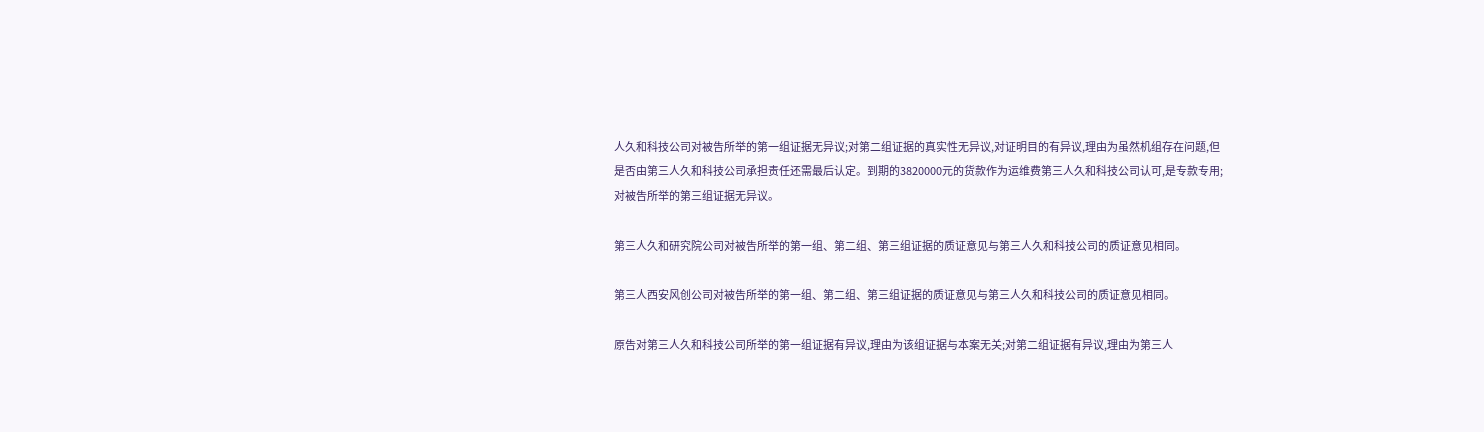人久和科技公司对被告所举的第一组证据无异议;对第二组证据的真实性无异议,对证明目的有异议,理由为虽然机组存在问题,但是否由第三人久和科技公司承担责任还需最后认定。到期的3820000元的货款作为运维费第三人久和科技公司认可,是专款专用;对被告所举的第三组证据无异议。

第三人久和研究院公司对被告所举的第一组、第二组、第三组证据的质证意见与第三人久和科技公司的质证意见相同。

第三人西安风创公司对被告所举的第一组、第二组、第三组证据的质证意见与第三人久和科技公司的质证意见相同。

原告对第三人久和科技公司所举的第一组证据有异议,理由为该组证据与本案无关;对第二组证据有异议,理由为第三人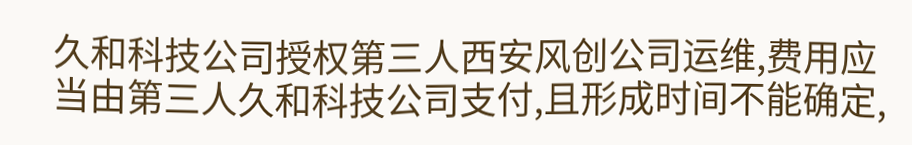久和科技公司授权第三人西安风创公司运维,费用应当由第三人久和科技公司支付,且形成时间不能确定,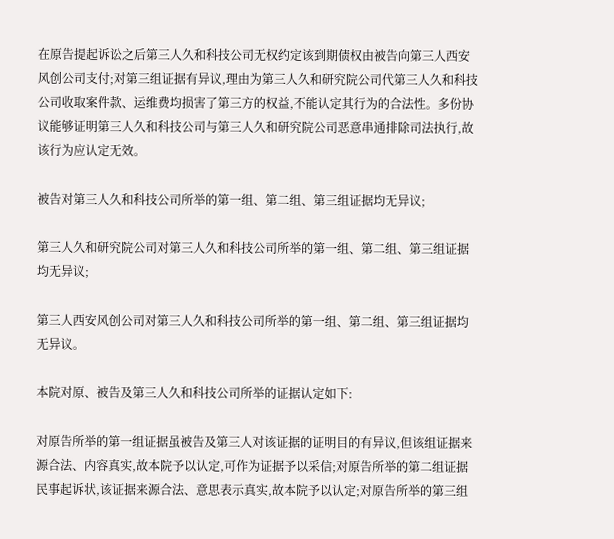在原告提起诉讼之后第三人久和科技公司无权约定该到期债权由被告向第三人西安风创公司支付;对第三组证据有异议,理由为第三人久和研究院公司代第三人久和科技公司收取案件款、运维费均损害了第三方的权益,不能认定其行为的合法性。多份协议能够证明第三人久和科技公司与第三人久和研究院公司恶意串通排除司法执行,故该行为应认定无效。

被告对第三人久和科技公司所举的第一组、第二组、第三组证据均无异议;

第三人久和研究院公司对第三人久和科技公司所举的第一组、第二组、第三组证据均无异议;

第三人西安风创公司对第三人久和科技公司所举的第一组、第二组、第三组证据均无异议。

本院对原、被告及第三人久和科技公司所举的证据认定如下:

对原告所举的第一组证据虽被告及第三人对该证据的证明目的有异议,但该组证据来源合法、内容真实,故本院予以认定,可作为证据予以采信;对原告所举的第二组证据民事起诉状,该证据来源合法、意思表示真实,故本院予以认定;对原告所举的第三组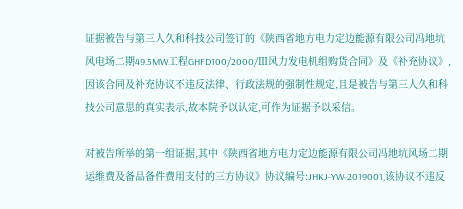证据被告与第三人久和科技公司签订的《陕西省地方电力定边能源有限公司冯地坑风电场二期49.5MW工程GHFD100/2000/Ⅲ风力发电机组购货合同》及《补充协议》,因该合同及补充协议不违反法律、行政法规的强制性规定,且是被告与第三人久和科技公司意思的真实表示,故本院予以认定,可作为证据予以采信。

对被告所举的第一组证据,其中《陕西省地方电力定边能源有限公司冯地坑风场二期运维费及备品备件费用支付的三方协议》协议编号:JHKJ-YW-2019001,该协议不违反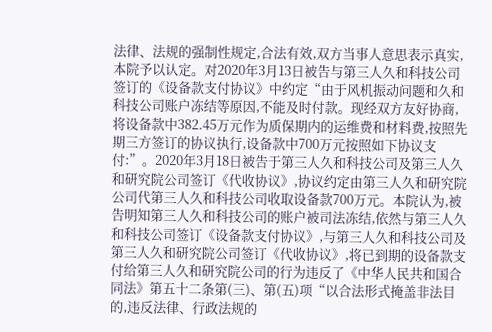法律、法规的强制性规定,合法有效,双方当事人意思表示真实,本院予以认定。对2020年3月13日被告与第三人久和科技公司签订的《设备款支付协议》中约定“由于风机振动问题和久和科技公司账户冻结等原因,不能及时付款。现经双方友好协商,将设备款中382.45万元作为质保期内的运维费和材料费,按照先期三方签订的协议执行,设备款中700万元按照如下协议支付:”。2020年3月18日被告于第三人久和科技公司及第三人久和研究院公司签订《代收协议》,协议约定由第三人久和研究院公司代第三人久和科技公司收取设备款700万元。本院认为,被告明知第三人久和科技公司的账户被司法冻结,依然与第三人久和科技公司签订《设备款支付协议》,与第三人久和科技公司及第三人久和研究院公司签订《代收协议》,将已到期的设备款支付给第三人久和研究院公司的行为违反了《中华人民共和国合同法》第五十二条第(三)、第(五)项“以合法形式掩盖非法目的,违反法律、行政法规的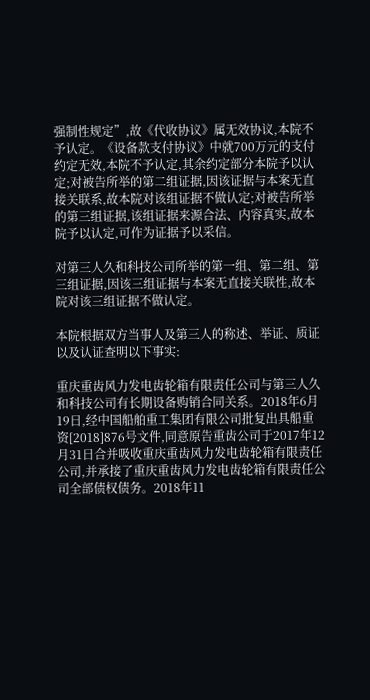强制性规定”,故《代收协议》属无效协议,本院不予认定。《设备款支付协议》中就700万元的支付约定无效,本院不予认定,其余约定部分本院予以认定;对被告所举的第二组证据,因该证据与本案无直接关联系,故本院对该组证据不做认定;对被告所举的第三组证据,该组证据来源合法、内容真实,故本院予以认定,可作为证据予以采信。

对第三人久和科技公司所举的第一组、第二组、第三组证据,因该三组证据与本案无直接关联性,故本院对该三组证据不做认定。

本院根据双方当事人及第三人的称述、举证、质证以及认证查明以下事实:

重庆重齿风力发电齿轮箱有限责任公司与第三人久和科技公司有长期设备购销合同关系。2018年6月19日,经中国船舶重工集团有限公司批复出具船重资[2018]876号文件,同意原告重齿公司于2017年12月31日合并吸收重庆重齿风力发电齿轮箱有限责任公司,并承接了重庆重齿风力发电齿轮箱有限责任公司全部债权债务。2018年11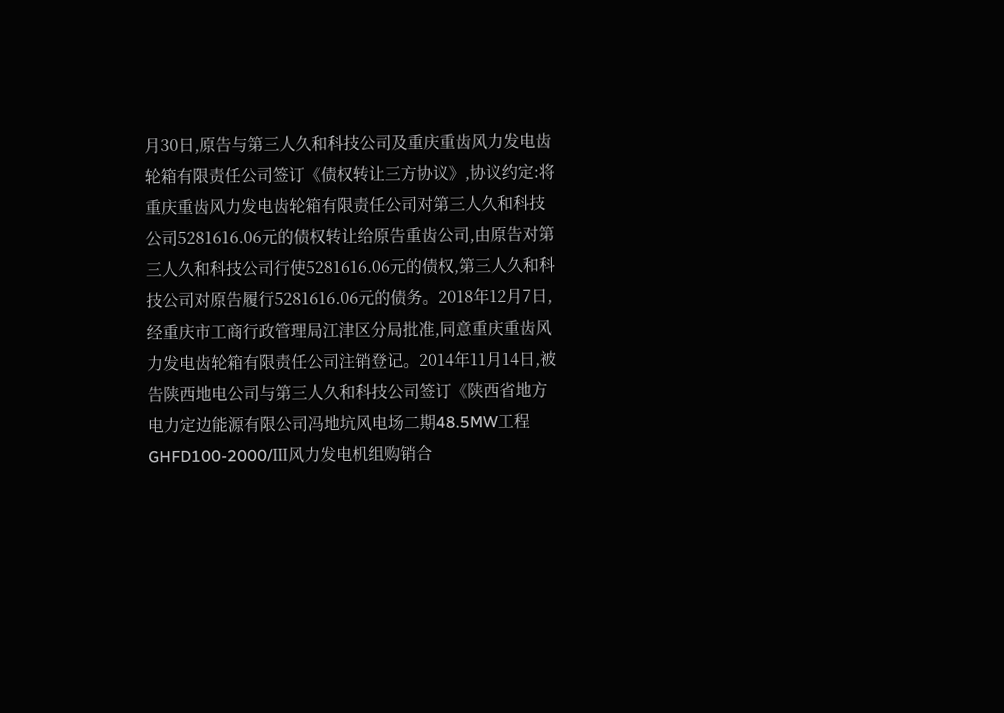月30日,原告与第三人久和科技公司及重庆重齿风力发电齿轮箱有限责任公司签订《债权转让三方协议》,协议约定:将重庆重齿风力发电齿轮箱有限责任公司对第三人久和科技公司5281616.06元的债权转让给原告重齿公司,由原告对第三人久和科技公司行使5281616.06元的债权,第三人久和科技公司对原告履行5281616.06元的债务。2018年12月7日,经重庆市工商行政管理局江津区分局批准,同意重庆重齿风力发电齿轮箱有限责任公司注销登记。2014年11月14日,被告陕西地电公司与第三人久和科技公司签订《陕西省地方电力定边能源有限公司冯地坑风电场二期48.5MW工程GHFD100-2000/Ⅲ风力发电机组购销合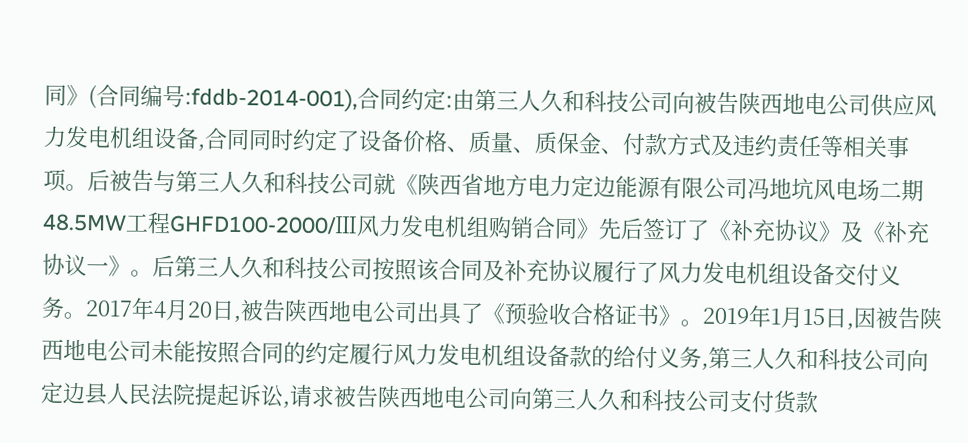同》(合同编号:fddb-2014-001),合同约定:由第三人久和科技公司向被告陕西地电公司供应风力发电机组设备,合同同时约定了设备价格、质量、质保金、付款方式及违约责任等相关事项。后被告与第三人久和科技公司就《陕西省地方电力定边能源有限公司冯地坑风电场二期48.5MW工程GHFD100-2000/Ⅲ风力发电机组购销合同》先后签订了《补充协议》及《补充协议一》。后第三人久和科技公司按照该合同及补充协议履行了风力发电机组设备交付义务。2017年4月20日,被告陕西地电公司出具了《预验收合格证书》。2019年1月15日,因被告陕西地电公司未能按照合同的约定履行风力发电机组设备款的给付义务,第三人久和科技公司向定边县人民法院提起诉讼,请求被告陕西地电公司向第三人久和科技公司支付货款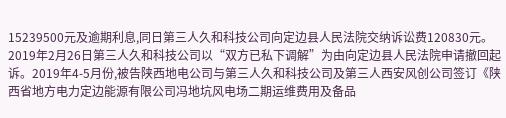15239500元及逾期利息,同日第三人久和科技公司向定边县人民法院交纳诉讼费120830元。2019年2月26日第三人久和科技公司以“双方已私下调解”为由向定边县人民法院申请撤回起诉。2019年4-5月份,被告陕西地电公司与第三人久和科技公司及第三人西安风创公司签订《陕西省地方电力定边能源有限公司冯地坑风电场二期运维费用及备品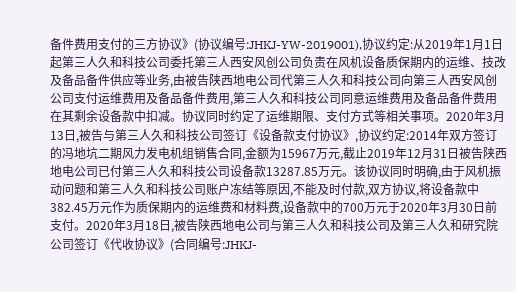备件费用支付的三方协议》(协议编号:JHKJ-YW-2019001),协议约定:从2019年1月1日起第三人久和科技公司委托第三人西安风创公司负责在风机设备质保期内的运维、技改及备品备件供应等业务,由被告陕西地电公司代第三人久和科技公司向第三人西安风创公司支付运维费用及备品备件费用,第三人久和科技公司同意运维费用及备品备件费用在其剩余设备款中扣减。协议同时约定了运维期限、支付方式等相关事项。2020年3月13日,被告与第三人久和科技公司签订《设备款支付协议》,协议约定:2014年双方签订的冯地坑二期风力发电机组销售合同,金额为15967万元,截止2019年12月31日被告陕西地电公司已付第三人久和科技公司设备款13287.85万元。该协议同时明确,由于风机振动问题和第三人久和科技公司账户冻结等原因,不能及时付款,双方协议,将设备款中382.45万元作为质保期内的运维费和材料费,设备款中的700万元于2020年3月30日前支付。2020年3月18日,被告陕西地电公司与第三人久和科技公司及第三人久和研究院公司签订《代收协议》(合同编号:JHKJ-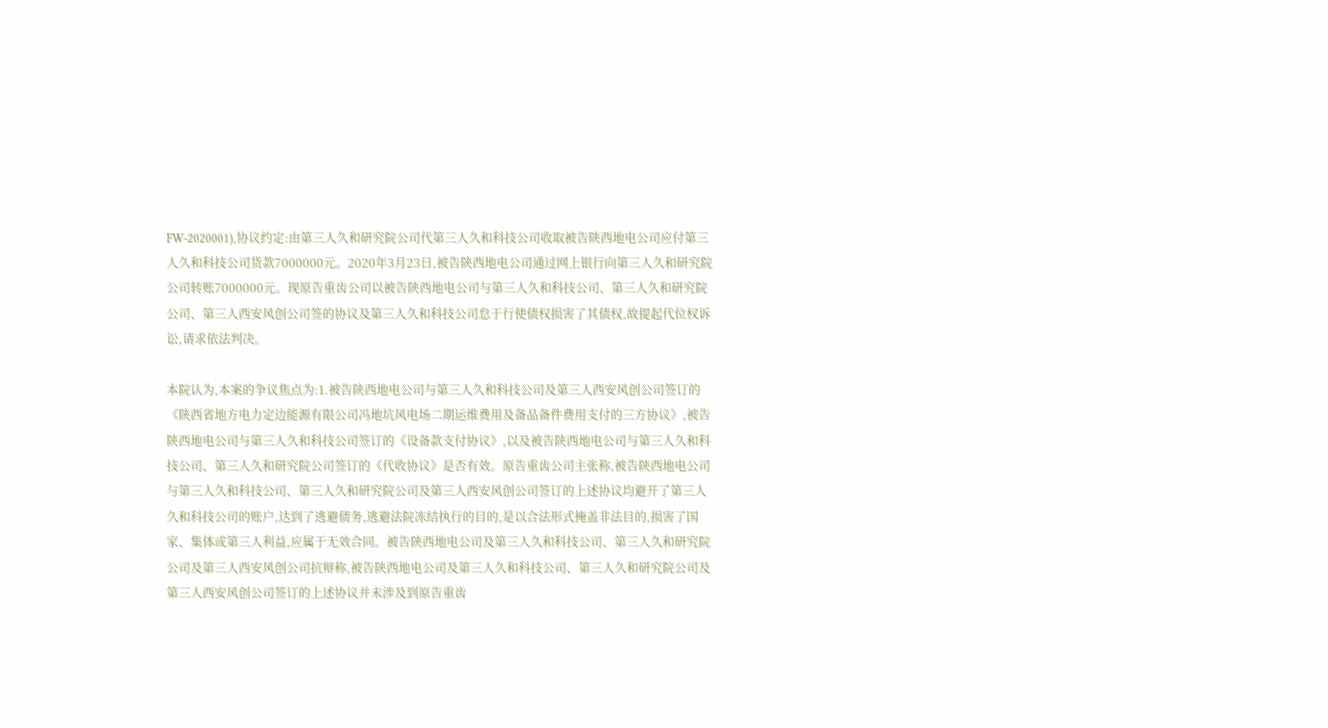FW-2020001),协议约定:由第三人久和研究院公司代第三人久和科技公司收取被告陕西地电公司应付第三人久和科技公司货款7000000元。2020年3月23日,被告陕西地电公司通过网上银行向第三人久和研究院公司转账7000000元。现原告重齿公司以被告陕西地电公司与第三人久和科技公司、第三人久和研究院公司、第三人西安风创公司签的协议及第三人久和科技公司怠于行使债权损害了其债权,故提起代位权诉讼,请求依法判决。

本院认为,本案的争议焦点为:1.被告陕西地电公司与第三人久和科技公司及第三人西安风创公司签订的《陕西省地方电力定边能源有限公司冯地坑风电场二期运维费用及备品备件费用支付的三方协议》,被告陕西地电公司与第三人久和科技公司签订的《设备款支付协议》,以及被告陕西地电公司与第三人久和科技公司、第三人久和研究院公司签订的《代收协议》是否有效。原告重齿公司主张称,被告陕西地电公司与第三人久和科技公司、第三人久和研究院公司及第三人西安风创公司签订的上述协议均避开了第三人久和科技公司的账户,达到了逃避债务,逃避法院冻结执行的目的,是以合法形式掩盖非法目的,损害了国家、集体或第三人利益,应属于无效合同。被告陕西地电公司及第三人久和科技公司、第三人久和研究院公司及第三人西安风创公司抗辩称,被告陕西地电公司及第三人久和科技公司、第三人久和研究院公司及第三人西安风创公司签订的上述协议并未涉及到原告重齿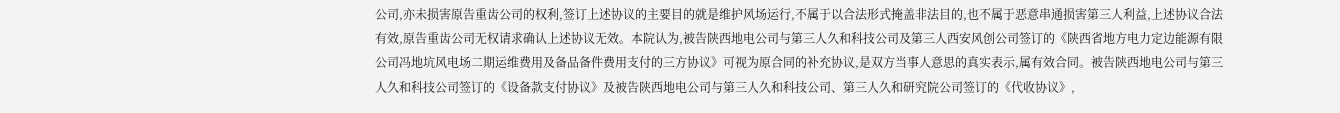公司,亦未损害原告重齿公司的权利,签订上述协议的主要目的就是维护风场运行,不属于以合法形式掩盖非法目的,也不属于恶意串通损害第三人利益,上述协议合法有效,原告重齿公司无权请求确认上述协议无效。本院认为,被告陕西地电公司与第三人久和科技公司及第三人西安风创公司签订的《陕西省地方电力定边能源有限公司冯地坑风电场二期运维费用及备品备件费用支付的三方协议》可视为原合同的补充协议,是双方当事人意思的真实表示,属有效合同。被告陕西地电公司与第三人久和科技公司签订的《设备款支付协议》及被告陕西地电公司与第三人久和科技公司、第三人久和研究院公司签订的《代收协议》,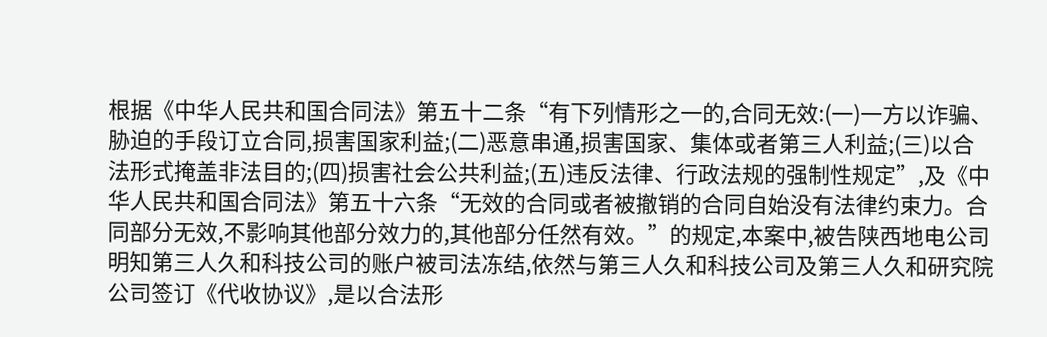根据《中华人民共和国合同法》第五十二条“有下列情形之一的,合同无效:(一)一方以诈骗、胁迫的手段订立合同,损害国家利益;(二)恶意串通,损害国家、集体或者第三人利益;(三)以合法形式掩盖非法目的;(四)损害社会公共利益;(五)违反法律、行政法规的强制性规定”,及《中华人民共和国合同法》第五十六条“无效的合同或者被撤销的合同自始没有法律约束力。合同部分无效,不影响其他部分效力的,其他部分任然有效。”的规定,本案中,被告陕西地电公司明知第三人久和科技公司的账户被司法冻结,依然与第三人久和科技公司及第三人久和研究院公司签订《代收协议》,是以合法形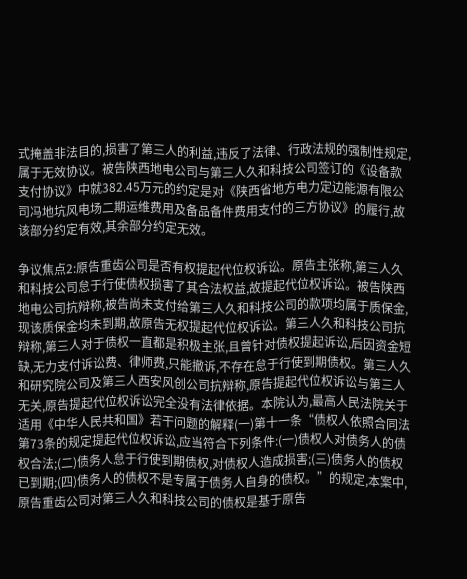式掩盖非法目的,损害了第三人的利益,违反了法律、行政法规的强制性规定,属于无效协议。被告陕西地电公司与第三人久和科技公司签订的《设备款支付协议》中就382.45万元的约定是对《陕西省地方电力定边能源有限公司冯地坑风电场二期运维费用及备品备件费用支付的三方协议》的履行,故该部分约定有效,其余部分约定无效。

争议焦点2:原告重齿公司是否有权提起代位权诉讼。原告主张称,第三人久和科技公司怠于行使债权损害了其合法权益,故提起代位权诉讼。被告陕西地电公司抗辩称,被告尚未支付给第三人久和科技公司的款项均属于质保金,现该质保金均未到期,故原告无权提起代位权诉讼。第三人久和科技公司抗辩称,第三人对于债权一直都是积极主张,且曾针对债权提起诉讼,后因资金短缺,无力支付诉讼费、律师费,只能撤诉,不存在怠于行使到期债权。第三人久和研究院公司及第三人西安风创公司抗辩称,原告提起代位权诉讼与第三人无关,原告提起代位权诉讼完全没有法律依据。本院认为,最高人民法院关于适用《中华人民共和国》若干问题的解释(一)第十一条“债权人依照合同法第73条的规定提起代位权诉讼,应当符合下列条件:(一)债权人对债务人的债权合法;(二)债务人怠于行使到期债权,对债权人造成损害;(三)债务人的债权已到期;(四)债务人的债权不是专属于债务人自身的债权。”的规定,本案中,原告重齿公司对第三人久和科技公司的债权是基于原告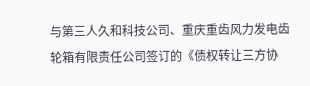与第三人久和科技公司、重庆重齿风力发电齿轮箱有限责任公司签订的《债权转让三方协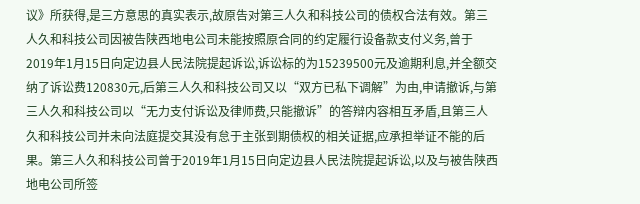议》所获得,是三方意思的真实表示,故原告对第三人久和科技公司的债权合法有效。第三人久和科技公司因被告陕西地电公司未能按照原合同的约定履行设备款支付义务,曾于2019年1月15日向定边县人民法院提起诉讼,诉讼标的为15239500元及逾期利息,并全额交纳了诉讼费120830元,后第三人久和科技公司又以“双方已私下调解”为由,申请撤诉,与第三人久和科技公司以“无力支付诉讼及律师费,只能撤诉”的答辩内容相互矛盾,且第三人久和科技公司并未向法庭提交其没有怠于主张到期债权的相关证据,应承担举证不能的后果。第三人久和科技公司曾于2019年1月15日向定边县人民法院提起诉讼,以及与被告陕西地电公司所签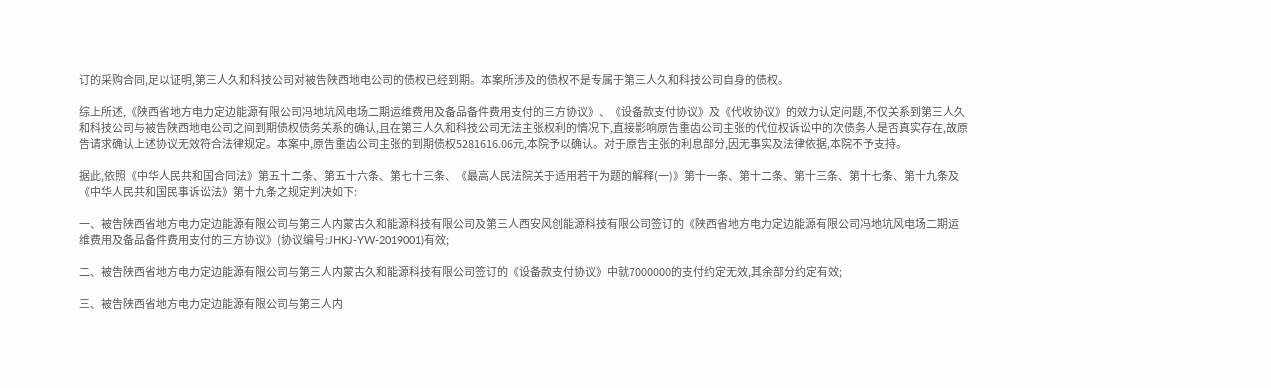订的采购合同,足以证明,第三人久和科技公司对被告陕西地电公司的债权已经到期。本案所涉及的债权不是专属于第三人久和科技公司自身的债权。

综上所述,《陕西省地方电力定边能源有限公司冯地坑风电场二期运维费用及备品备件费用支付的三方协议》、《设备款支付协议》及《代收协议》的效力认定问题,不仅关系到第三人久和科技公司与被告陕西地电公司之间到期债权债务关系的确认,且在第三人久和科技公司无法主张权利的情况下,直接影响原告重齿公司主张的代位权诉讼中的次债务人是否真实存在,故原告请求确认上述协议无效符合法律规定。本案中,原告重齿公司主张的到期债权5281616.06元,本院予以确认。对于原告主张的利息部分,因无事实及法律依据,本院不予支持。

据此,依照《中华人民共和国合同法》第五十二条、第五十六条、第七十三条、《最高人民法院关于适用若干为题的解释(一)》第十一条、第十二条、第十三条、第十七条、第十九条及《中华人民共和国民事诉讼法》第十九条之规定判决如下:

一、被告陕西省地方电力定边能源有限公司与第三人内蒙古久和能源科技有限公司及第三人西安风创能源科技有限公司签订的《陕西省地方电力定边能源有限公司冯地坑风电场二期运维费用及备品备件费用支付的三方协议》(协议编号:JHKJ-YW-2019001)有效;

二、被告陕西省地方电力定边能源有限公司与第三人内蒙古久和能源科技有限公司签订的《设备款支付协议》中就7000000的支付约定无效,其余部分约定有效;

三、被告陕西省地方电力定边能源有限公司与第三人内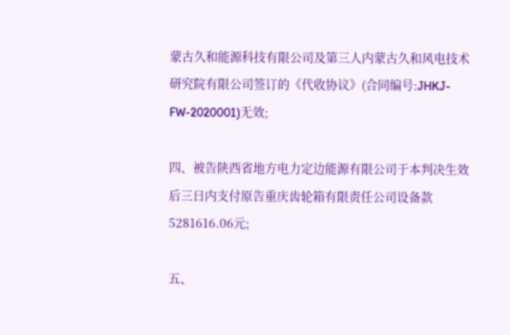蒙古久和能源科技有限公司及第三人内蒙古久和风电技术研究院有限公司签订的《代收协议》(合同编号:JHKJ-FW-2020001)无效;

四、被告陕西省地方电力定边能源有限公司于本判决生效后三日内支付原告重庆齿轮箱有限责任公司设备款5281616.06元;

五、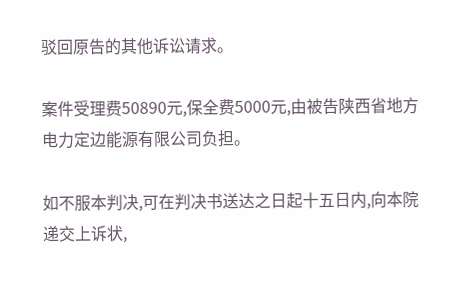驳回原告的其他诉讼请求。

案件受理费50890元,保全费5000元,由被告陕西省地方电力定边能源有限公司负担。

如不服本判决,可在判决书送达之日起十五日内,向本院递交上诉状,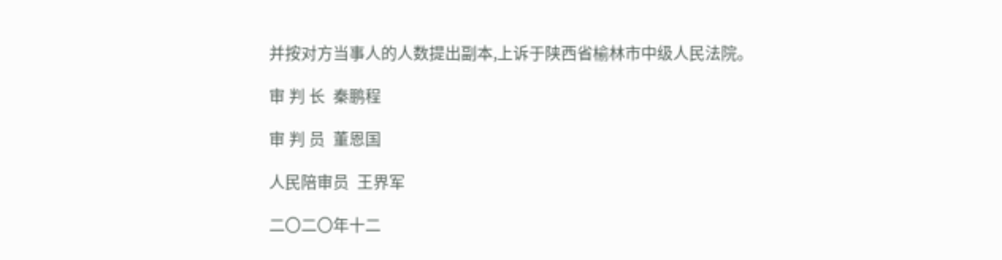并按对方当事人的人数提出副本,上诉于陕西省榆林市中级人民法院。

审 判 长  秦鹏程

审 判 员  董恩国

人民陪审员  王界军

二〇二〇年十二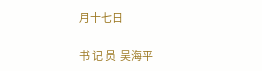月十七日

书 记 员  吴海平